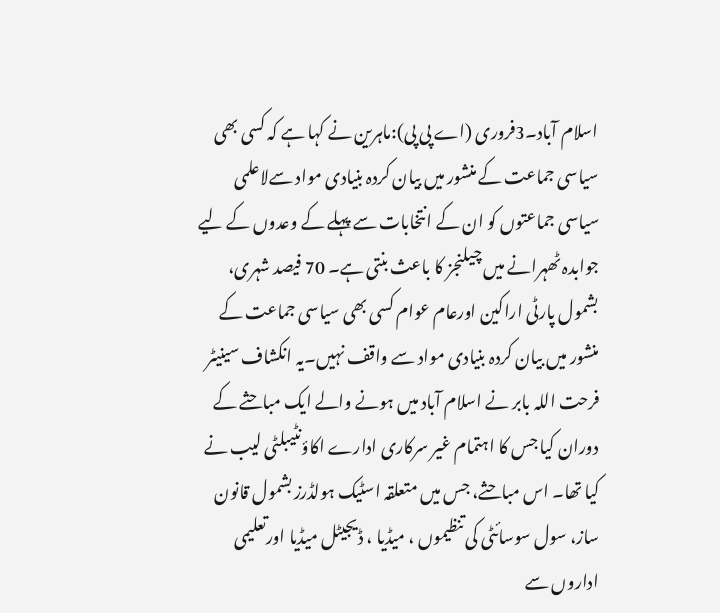اسلام آباد۔3فروری (اے پی پی):ماہرین نے کہا ہے کہ کسی بھی سیاسی جماعت کے منشور میں بیان کردہ بنیادی مواد سےلاعلمی سیاسی جماعتوں کو ان کے انتخابات سے پہلے کے وعدوں کے لیے جوابدہ ٹھہرانے میں چیلنجز کا باعث بنتی ہے۔ 70 فیصد شہری، بشمول پارٹی اراکین اورعام عوام کسی بھی سیاسی جماعت کے منشور میں بیان کردہ بنیادی مواد سے واقف نہیں۔یہ انکشاف سینیٹر فرحت اللہ بابر نے اسلام آباد میں ہونے والے ایک مباحثے کے دوران کیا جس کا اہتمام غیر سرکاری ادارے اکاؤنٹیبلٹی لیب نے کیا تھا۔ اس مباحثے، جس میں متعلقہ اسٹیک ہولڈرز بشمول قانون ساز، سول سوسائٹی کی تنظیموں ، میڈیا ، ڈیجیٹل میڈیا اورتعلیمی اداروں سے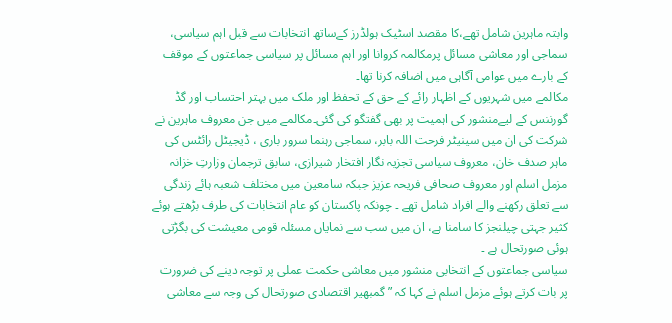وابتہ ماہرین شامل تھے،کا مقصد اسٹیک ہولڈرز کےساتھ انتخابات سے قبل اہم سیاسی، سماجی اور معاشی مسائل پرمکالمہ کروانا اور اہم مسائل پر سیاسی جماعتوں کے موقف کے بارے میں عوامی آگاہی میں اضافہ کرنا تھا۔
مکالمے میں شہریوں کے اظہار رائے کے حق کے تحفظ اور ملک میں بہتر احتساب اور گڈ گورننس کے لیےمنشور کی اہمیت پر بھی گفتگو کی گئی۔مکالمے میں جن معروف ماہرین نے شرکت کی ان میں سینیٹر فرحت اللہ بابر، سماجی رہنما سرور باری ، ڈیجیٹل رائٹس کی ماہر صدف خان، معروف سیاسی تجزیہ نگار افتخار شیرازی، سابق ترجمان وزارتِ خزانہ مزمل اسلم اور معروف صحافی فریحہ عزیز جبکہ سامعین میں مختلف شعبہ ہائے زندگی سے تعلق رکھنے والے افراد شامل تھے ۔ چونکہ پاکستان کو عام انتخابات کی طرف بڑھتے ہوئے کثیر جہتی چیلنجز کا سامنا ہے، ان میں سب سے نمایاں مسئلہ قومی معیشت کی بگڑتی ہوئی صورتحال ہے ۔
سیاسی جماعتوں کے انتخابی منشور میں معاشی حکمت عملی پر توجہ دینے کی ضرورت پر بات کرتے ہوئے مزمل اسلم نے کہا کہ ”گمبھیر اقتصادی صورتحال کی وجہ سے معاشی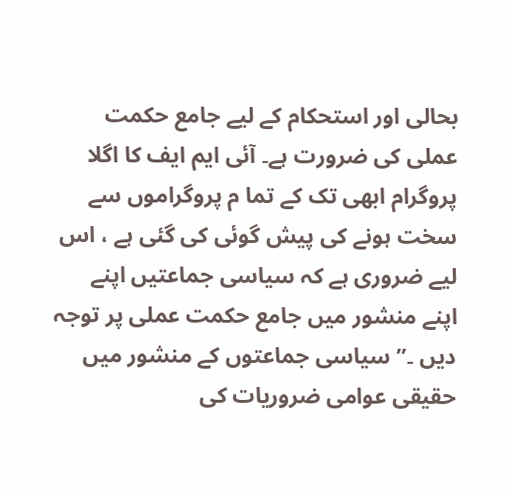بحالی اور استحکام کے لیے جامع حکمت عملی کی ضرورت ہے۔ آئی ایم ایف کا اگلا پروگرام ابھی تک کے تما م پروگراموں سے سخت ہونے کی پیش گوئی کی گئی ہے ، اس لیے ضروری ہے کہ سیاسی جماعتیں اپنے اپنے منشور میں جامع حکمت عملی پر توجہ دیں ۔”سیاسی جماعتوں کے منشور میں حقیقی عوامی ضروریات کی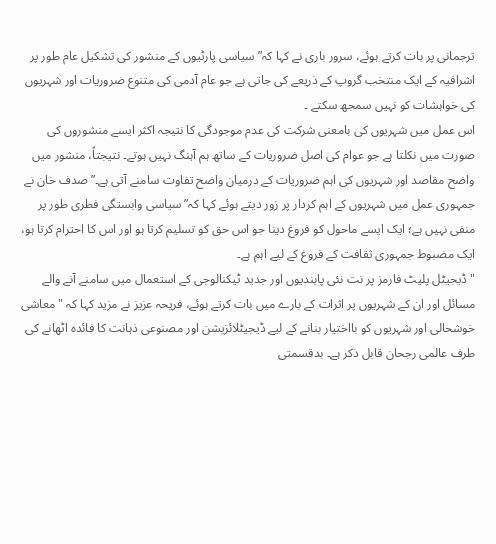ترجمانی پر بات کرتے ہوئے، سرور باری نے کہا کہ” سیاسی پارٹیوں کے منشور کی تشکیل عام طور پر اشرافیہ کے ایک منتخب گروپ کے ذریعے کی جاتی ہے جو عام آدمی کی متنوع ضروریات اور شہریوں کی خواہشات کو نہیں سمجھ سکتے ۔
اس عمل میں شہریوں کی بامعنی شرکت کی عدم موجودگی کا نتیجہ اکثر ایسے منشوروں کی صورت میں نکلتا ہے جو عوام کی اصل ضروریات کے ساتھ ہم آہنگ نہیں ہوتے۔ نتیجتاً، منشور میں واضح مقاصد اور شہریوں کی اہم ضروریات کے درمیان واضح تفاوت سامنے آتی ہے۔”صدف خان نے جمہوری عمل میں شہریوں کے اہم کردار پر زور دیتے ہوئے کہا کہ”سیاسی وابستگی فطری طور پر منفی نہیں ہے؛ ایک ایسے ماحول کو فروغ دینا جو اس حق کو تسلیم کرتا ہو اور اس کا احترام کرتا ہو، ایک مضبوط جمہوری ثقافت کے فروغ کے لیے اہم ہے۔
"ڈیجیٹل پلیٹ فارمز پر نت نئی پابندیوں اور جدید ٹیکنالوجی کے استعمال میں سامنے آنے والے مسائل اور ان کے شہریوں پر اثرات کے بارے میں بات کرتے ہوئے، فریحہ عزیز نے مزید کہا کہ "معاشی خوشحالی اور شہریوں کو بااختیار بنانے کے لیے ڈیجیٹلائزیشن اور مصنوعی ذہانت کا فائدہ اٹھانے کی طرف عالمی رجحان قابل ذکر ہے۔ بدقسمتی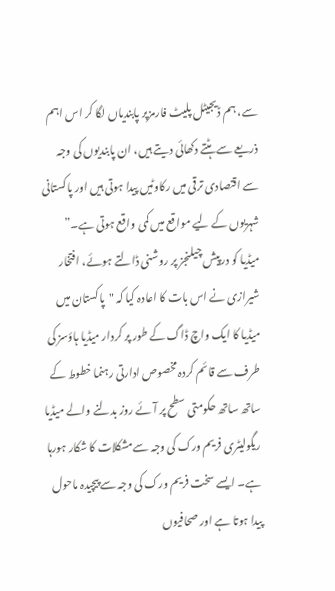سے، ہم ڈیجیٹل پلیٹ فارمزپر پابندیاں لگا کر اس اہم ذریعے سے ہٹتے دکھائی دیتے ہیں، ان پابندیوں کی وجہ سے اقتصادی ترقی میں رکاوٹیں پیدا ہوتی ہیں اور پاکستانی شہریوں کے لیے مواقع میں کمی واقع ہوتی ہے۔”
میڈیا کو درپیش چیلنجز پر روشنی ڈالتے ہوئے، افتخار شیرازی نے اس بات کا اعادہ کیا کہ "پاکستان میں میڈیا کا ایک واچ ڈاگ کے طور پر کردار میڈیا ہاؤسز کی طرف سے قائم کردہ مخصوص ادارتی رہنما خطوط کے ساتھ ساتھ حکومتی سطح پر آئے روز بدلنے والے میڈیا ریگولیٹری فریم ورک کی وجہ سےمشکلات کا شکار ہورہا ہے۔ ایسے سخت فریم ورک کی وجہ سے پیچیدہ ماحول پیدا ہوتا ہے اور صحافیوں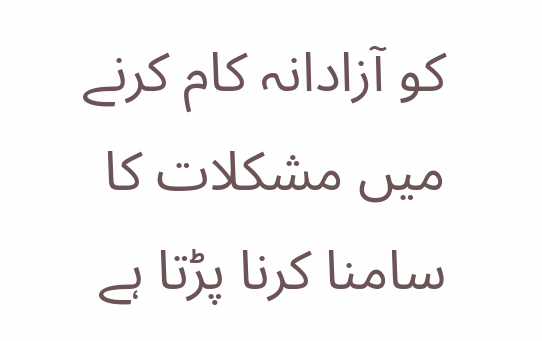کو آزادانہ کام کرنے میں مشکلات کا سامنا کرنا پڑتا ہے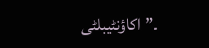۔”اکاؤنٹیبلٹی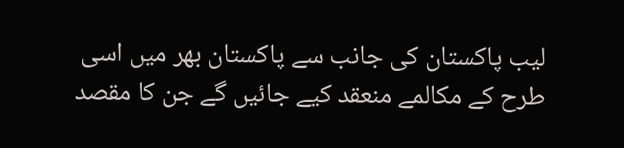لیب پاکستان کی جانب سے پاکستان بھر میں اسی طرح کے مکالمے منعقد کیے جائیں گے جن کا مقصد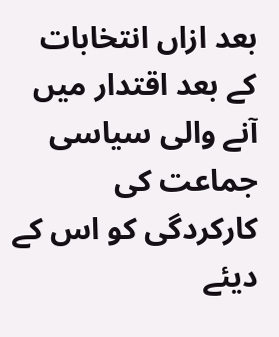بعد ازاں انتخابات کے بعد اقتدار میں آنے والی سیاسی جماعت کی کارکردگی کو اس کے دیئے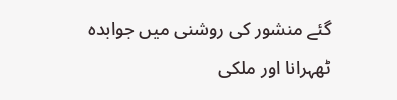گئے منشور کی روشنی میں جوابدہ ٹھہرانا اور ملکی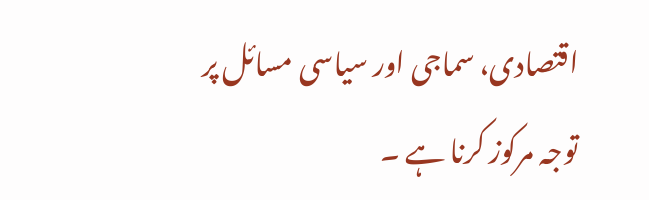اقتصادی، سماجی اور سیاسی مسائل پر توجہ مرکوز کرنا ہے ۔